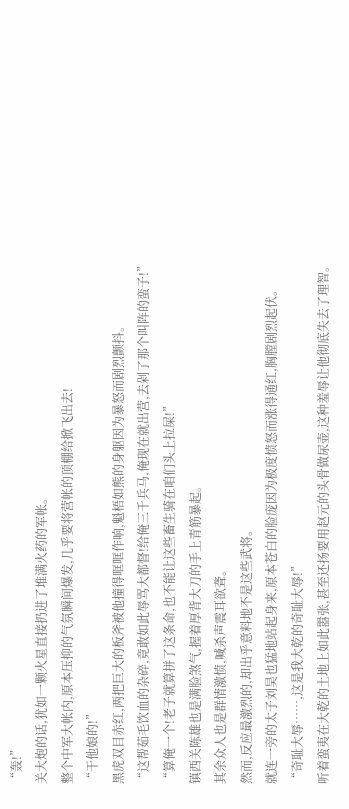“轰!”
关大炮的话,犹如一颗火星直接扔进了堆满火药的军帐。
整个中军大帐内,原本压抑的气氛瞬间爆发,几乎要将营帐的顶棚给掀飞出去!
“干他娘的!”
黑虎双目赤红,两把巨大的板斧被他撞得哐哐作响,魁梧如熊的身躯因为暴怒而剧烈颤抖。
“这帮茹毛饮血的杂碎,竟敢如此辱骂大都督!给俺三千兵马,俺现在就出营,去剁了那个叫阵的蛮子!”
“算俺一个!老子就算拼了这条命,也不能让这些畜生骑在咱们头上拉屎!”
镇西关陈雄也是满脸煞气,握着厚背大刀的手上青筋暴起。
其余众人也是群情激愤,喊杀声震耳欲聋。
然而,反应最激烈的,却出乎意料地不是这些武将。
就连一旁的太子刘昊也猛地站起身来,原本苍白的脸庞因为极度愤怒而涨得通红,胸膛剧烈起伏。
“奇耻大辱……,这是我大乾的奇耻大辱!”
听着蛮夷在大乾的土地上如此嚣张,甚至还扬要用赵元的头骨做尿壶,这种羞辱让他彻底失去了理智。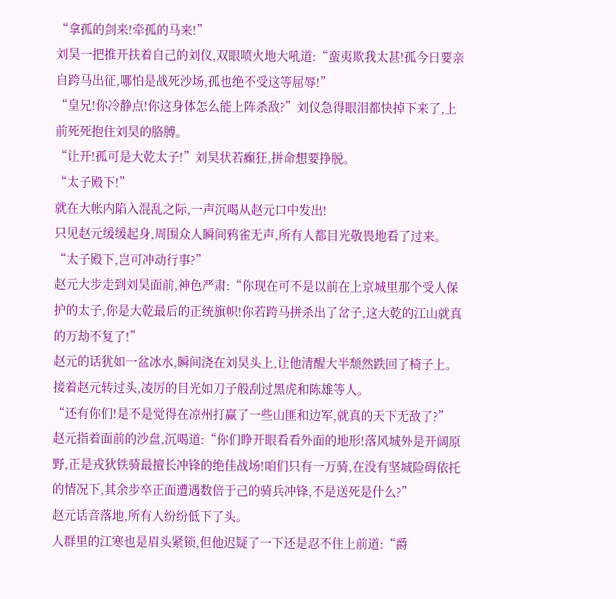“拿孤的剑来!牵孤的马来!”
刘昊一把推开扶着自己的刘仪,双眼喷火地大吼道:“蛮夷欺我太甚!孤今日要亲自跨马出征,哪怕是战死沙场,孤也绝不受这等屈辱!”
“皇兄!你冷静点!你这身体怎么能上阵杀敌?”刘仪急得眼泪都快掉下来了,上前死死抱住刘昊的胳膊。
“让开!孤可是大乾太子!”刘昊状若癫狂,拼命想要挣脱。
“太子殿下!”
就在大帐内陷入混乱之际,一声沉喝从赵元口中发出!
只见赵元缓缓起身,周围众人瞬间鸦雀无声,所有人都目光敬畏地看了过来。
“太子殿下,岂可冲动行事?”
赵元大步走到刘昊面前,神色严肃:“你现在可不是以前在上京城里那个受人保护的太子,你是大乾最后的正统旗帜!你若跨马拼杀出了岔子,这大乾的江山就真的万劫不复了!”
赵元的话犹如一盆冰水,瞬间浇在刘昊头上,让他清醒大半颓然跌回了椅子上。
接着赵元转过头,凌厉的目光如刀子般刮过黑虎和陈雄等人。
“还有你们!是不是觉得在凉州打赢了一些山匪和边军,就真的天下无敌了?”
赵元指着面前的沙盘,沉喝道:“你们睁开眼看看外面的地形!落风城外是开阔原野,正是戎狄铁骑最擅长冲锋的绝佳战场!咱们只有一万骑,在没有坚城险碍依托的情况下,其余步卒正面遭遇数倍于己的骑兵冲锋,不是送死是什么?”
赵元话音落地,所有人纷纷低下了头。
人群里的江寒也是眉头紧锁,但他迟疑了一下还是忍不住上前道:“爵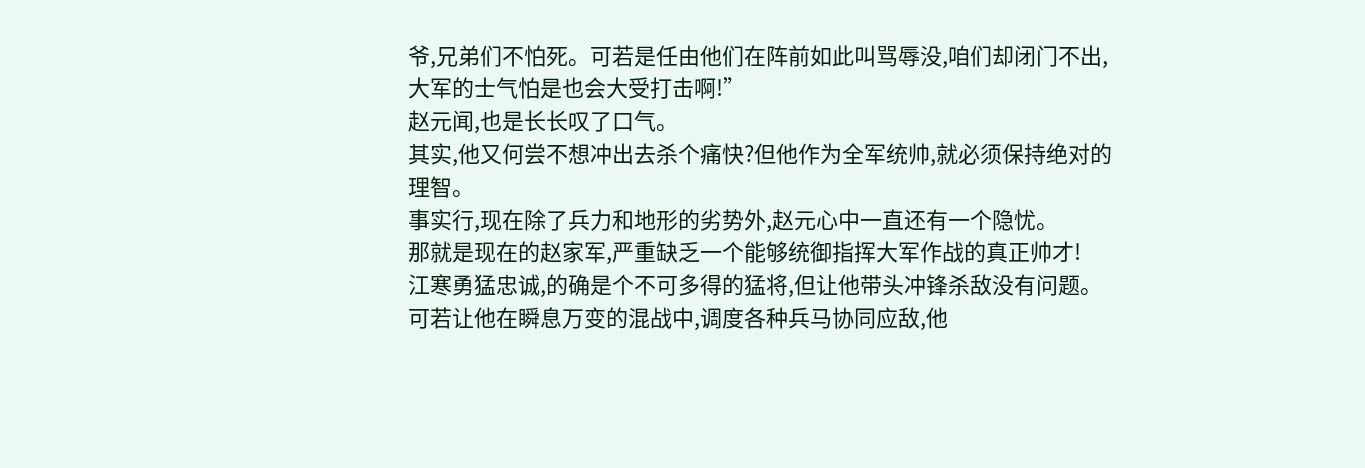爷,兄弟们不怕死。可若是任由他们在阵前如此叫骂辱没,咱们却闭门不出,大军的士气怕是也会大受打击啊!”
赵元闻,也是长长叹了口气。
其实,他又何尝不想冲出去杀个痛快?但他作为全军统帅,就必须保持绝对的理智。
事实行,现在除了兵力和地形的劣势外,赵元心中一直还有一个隐忧。
那就是现在的赵家军,严重缺乏一个能够统御指挥大军作战的真正帅才!
江寒勇猛忠诚,的确是个不可多得的猛将,但让他带头冲锋杀敌没有问题。
可若让他在瞬息万变的混战中,调度各种兵马协同应敌,他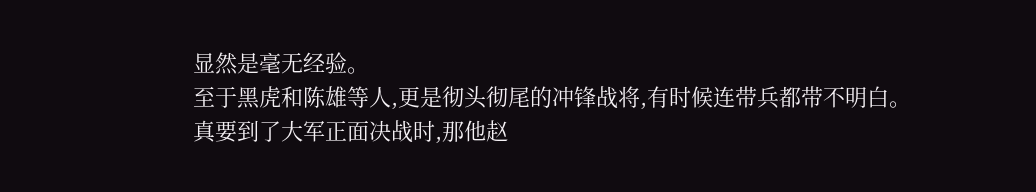显然是毫无经验。
至于黑虎和陈雄等人,更是彻头彻尾的冲锋战将,有时候连带兵都带不明白。
真要到了大军正面决战时,那他赵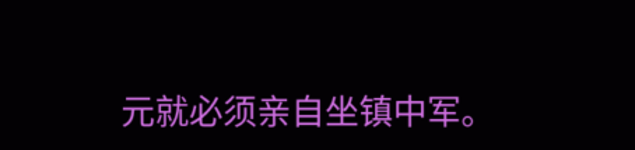元就必须亲自坐镇中军。